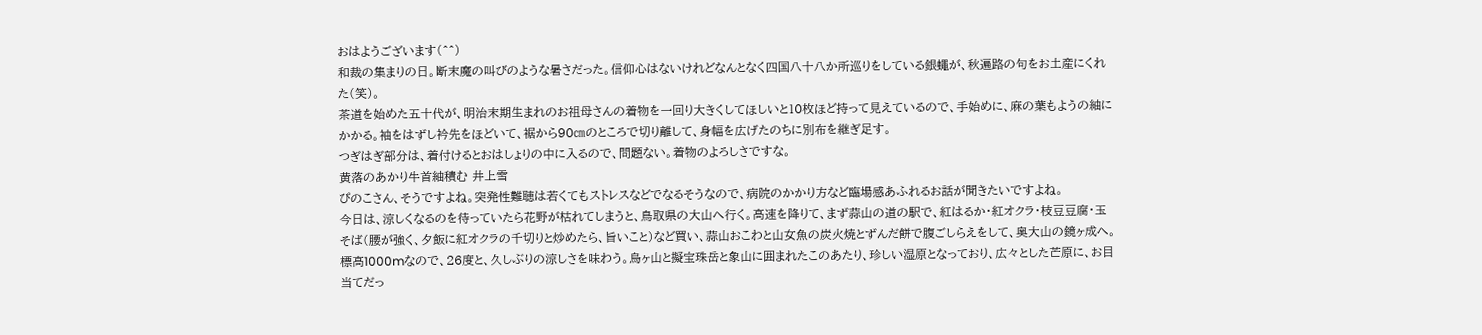おはようございます(^^)
和裁の集まりの日。断末魔の叫びのような暑さだった。信仰心はないけれどなんとなく四国八十八か所巡りをしている銀蠅が、秋遍路の句をお土産にくれた(笑)。
茶道を始めた五十代が、明治末期生まれのお祖母さんの着物を一回り大きくしてほしいと10枚ほど持って見えているので、手始めに、麻の葉もようの紬にかかる。袖をはずし衿先をほどいて、裾から90㎝のところで切り離して、身幅を広げたのちに別布を継ぎ足す。
つぎはぎ部分は、着付けるとおはしょりの中に入るので、問題ない。着物のよろしさですな。
黄落のあかり牛首紬積む 井上雪
ぴのこさん、そうですよね。突発性難聴は若くてもストレスなどでなるそうなので、病院のかかり方など臨場感あふれるお話が聞きたいですよね。
今日は、涼しくなるのを待っていたら花野が枯れてしまうと、鳥取県の大山へ行く。高速を降りて、まず蒜山の道の駅で、紅はるか・紅オクラ・枝豆豆腐・玉そば(腰が強く、夕飯に紅オクラの千切りと炒めたら、旨いこと)など買い、蒜山おこわと山女魚の炭火焼とずんだ餅で腹ごしらえをして、奥大山の鏡ヶ成へ。標高1000mなので、26度と、久しぶりの涼しさを味わう。烏ヶ山と擬宝珠岳と象山に囲まれたこのあたり、珍しい湿原となっており、広々とした芒原に、お目当てだっ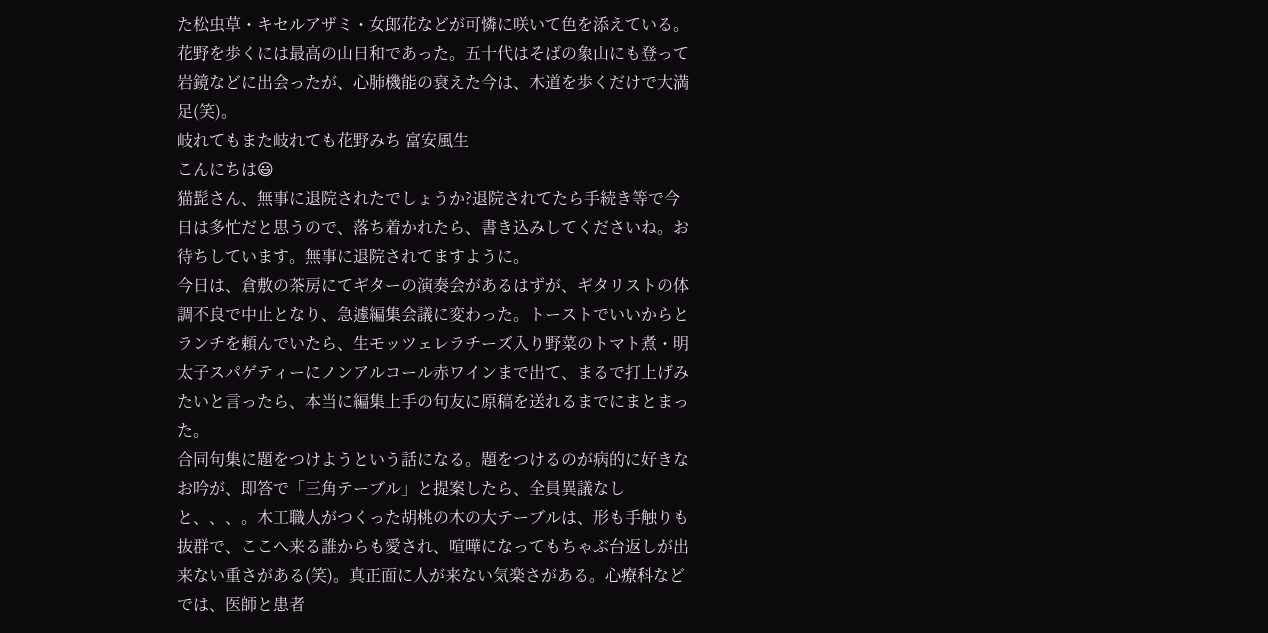た松虫草・キセルアザミ・女郎花などが可憐に咲いて色を添えている。花野を歩くには最高の山日和であった。五十代はそばの象山にも登って岩鏡などに出会ったが、心肺機能の衰えた今は、木道を歩くだけで大満足(笑)。
岐れてもまた岐れても花野みち 富安風生
こんにちは😃
猫髭さん、無事に退院されたでしょうか?退院されてたら手続き等で今日は多忙だと思うので、落ち着かれたら、書き込みしてくださいね。お待ちしています。無事に退院されてますように。
今日は、倉敷の茶房にてギターの演奏会があるはずが、ギタリストの体調不良で中止となり、急遽編集会議に変わった。トーストでいいからとランチを頼んでいたら、生モッツェレラチーズ入り野菜のトマト煮・明太子スパゲティーにノンアルコール赤ワインまで出て、まるで打上げみたいと言ったら、本当に編集上手の句友に原稿を送れるまでにまとまった。
合同句集に題をつけようという話になる。題をつけるのが病的に好きなお吟が、即答で「三角テーブル」と提案したら、全員異議なしと、、、。木工職人がつくった胡桃の木の大テーブルは、形も手触りも抜群で、ここへ来る誰からも愛され、喧嘩になってもちゃぶ台返しが出来ない重さがある(笑)。真正面に人が来ない気楽さがある。心療科などでは、医師と患者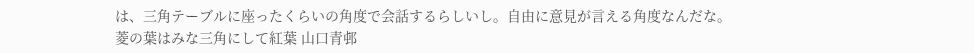は、三角テーブルに座ったくらいの角度で会話するらしいし。自由に意見が言える角度なんだな。
菱の葉はみな三角にして紅葉 山口青邨